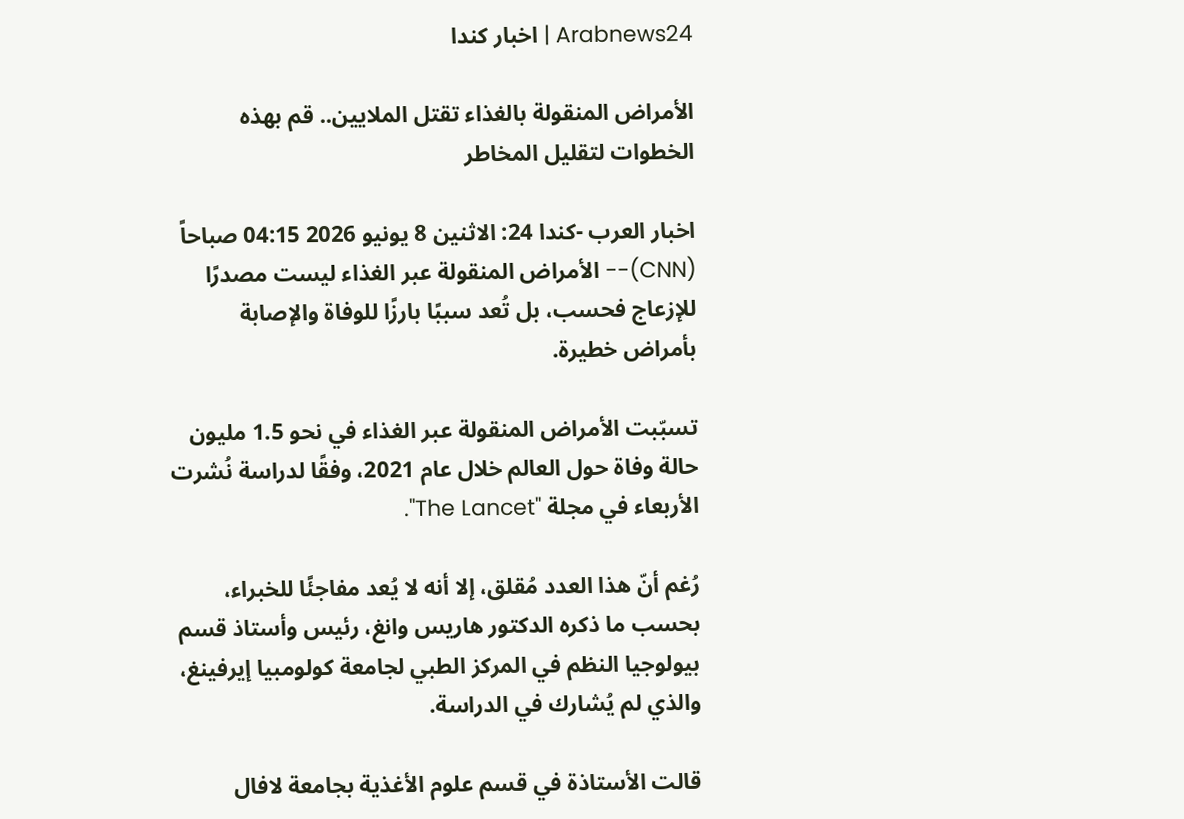Arabnews24 | اخبار كندا

الأمراض المنقولة بالغذاء تقتل الملايين.. قم بهذه الخطوات لتقليل المخاطر

اخبار العرب -كندا 24: الاثنين 8 يونيو 2026 04:15 صباحاً (CNN)-- الأمراض المنقولة عبر الغذاء ليست مصدرًا للإزعاج فحسب، بل تُعد سببًا بارزًا للوفاة والإصابة بأمراض خطيرة.

تسبّبت الأمراض المنقولة عبر الغذاء في نحو 1.5 مليون حالة وفاة حول العالم خلال عام 2021، وفقًا لدراسة نُشرت الأربعاء في مجلة "The Lancet".

رُغم أنّ هذا العدد مُقلق، إلا أنه لا يُعد مفاجئًا للخبراء، بحسب ما ذكره الدكتور هاريس وانغ، رئيس وأستاذ قسم بيولوجيا النظم في المركز الطبي لجامعة كولومبيا إيرفينغ، والذي لم يُشارك في الدراسة.

قالت الأستاذة في قسم علوم الأغذية بجامعة لافال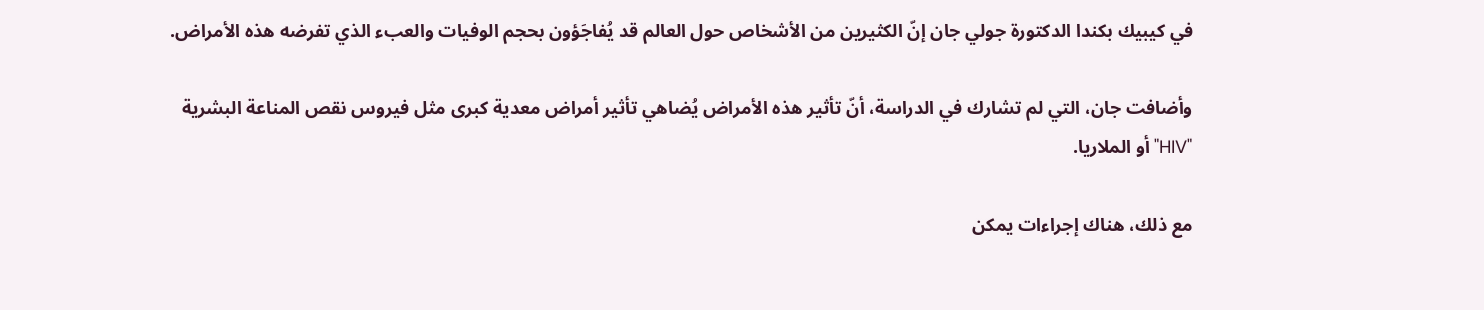في كيبيك بكندا الدكتورة جولي جان إنّ الكثيرين من الأشخاص حول العالم قد يُفاجَؤون بحجم الوفيات والعبء الذي تفرضه هذه الأمراض.

وأضافت جان، التي لم تشارك في الدراسة، أنّ تأثير هذه الأمراض يُضاهي تأثير أمراض معدية كبرى مثل فيروس نقص المناعة البشرية "HIV" أو الملاريا.

مع ذلك، هناك إجراءات يمكن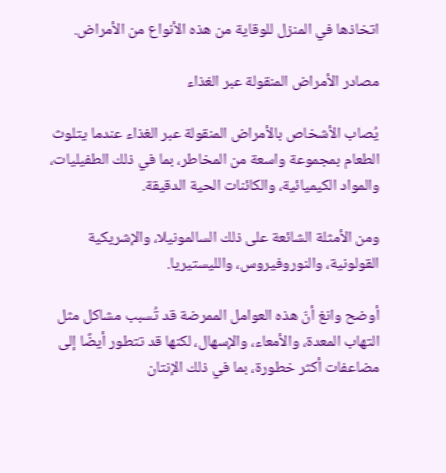اتخاذها في المنزل للوقاية من هذه الأنواع من الأمراض.

مصادر الأمراض المنقولة عبر الغذاء

يُصاب الأشخاص بالأمراض المنقولة عبر الغذاء عندما يتلوث الطعام بمجموعة واسعة من المخاطر، بما في ذلك الطفيليات، والمواد الكيميائية، والكائنات الحية الدقيقة.

ومن الأمثلة الشائعة على ذلك السالمونيلا، والإشريكية القولونية، والنوروفيروس، والليستيريا.

أوضح وانغ أنّ هذه العوامل الممرضة قد تُسبب مشاكل مثل التهاب المعدة، والأمعاء، والإسهال، لكنها قد تتطور أيضًا إلى مضاعفات أكثر خطورة، بما في ذلك الإنتان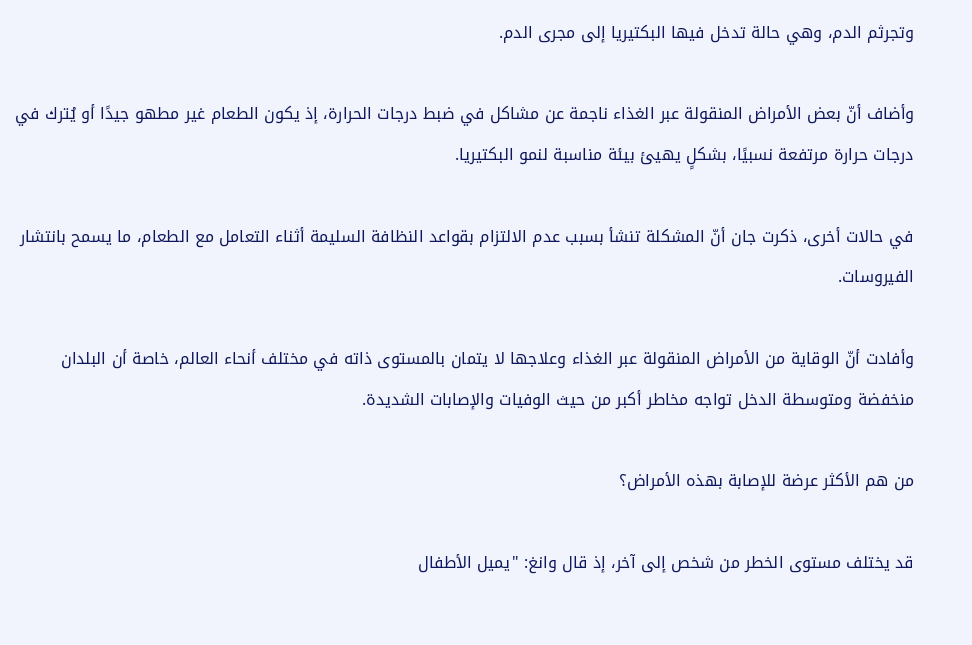وتجرثم الدم، وهي حالة تدخل فيها البكتيريا إلى مجرى الدم.

وأضاف أنّ بعض الأمراض المنقولة عبر الغذاء ناجمة عن مشاكل في ضبط درجات الحرارة، إذ يكون الطعام غير مطهو جيدًا أو يُترك في درجات حرارة مرتفعة نسبيًا، بشكلٍ يهيئ بيئة مناسبة لنمو البكتيريا.

في حالات أخرى، ذكرت جان أنّ المشكلة تنشأ بسبب عدم الالتزام بقواعد النظافة السليمة أثناء التعامل مع الطعام، ما يسمح بانتشار الفيروسات.

وأفادت أنّ الوقاية من الأمراض المنقولة عبر الغذاء وعلاجها لا يتمان بالمستوى ذاته في مختلف أنحاء العالم، خاصة أن البلدان منخفضة ومتوسطة الدخل تواجه مخاطر أكبر من حيث الوفيات والإصابات الشديدة.

من هم الأكثر عرضة للإصابة بهذه الأمراض؟

قد يختلف مستوى الخطر من شخص إلى آخر، إذ قال وانغ: "يميل الأطفال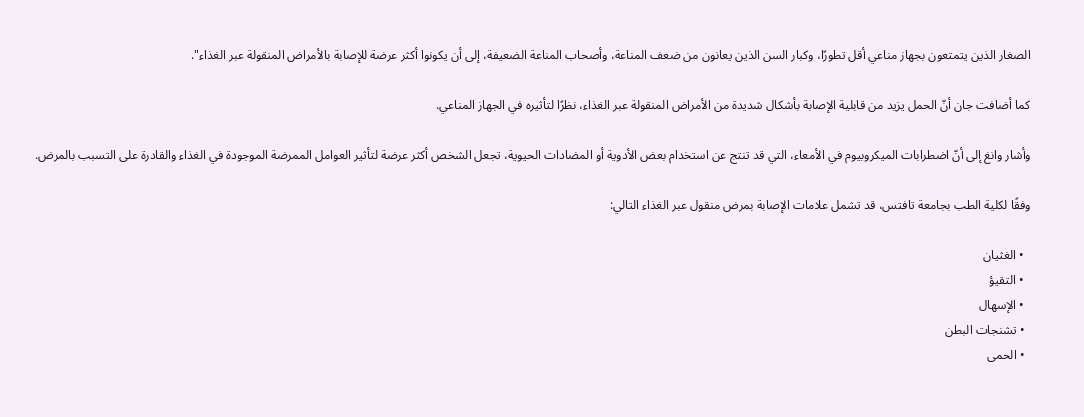الصغار الذين يتمتعون بجهاز مناعي أقل تطورًا، وكبار السن الذين يعانون من ضعف المناعة، وأصحاب المناعة الضعيفة، إلى أن يكونوا أكثر عرضة للإصابة بالأمراض المنقولة عبر الغذاء".

كما أضافت جان أنّ الحمل يزيد من قابلية الإصابة بأشكال شديدة من الأمراض المنقولة عبر الغذاء، نظرًا لتأثيره في الجهاز المناعي.

وأشار وانغ إلى أنّ اضطرابات الميكروبيوم في الأمعاء، التي قد تنتج عن استخدام بعض الأدوية أو المضادات الحيوية، تجعل الشخص أكثر عرضة لتأثير العوامل الممرضة الموجودة في الغذاء والقادرة على التسبب بالمرض.

وفقًا لكلية الطب بجامعة تافتس، قد تشمل علامات الإصابة بمرض منقول عبر الغذاء التالي:

  • الغثيان
  • التقيؤ
  • الإسهال
  • تشنجات البطن
  • الحمى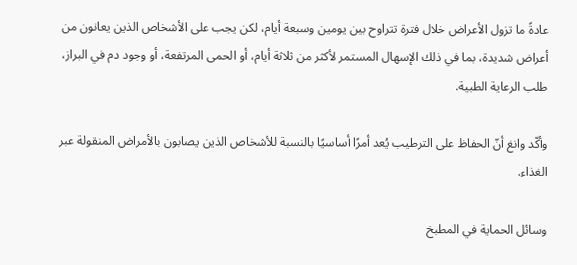عادةً ما تزول الأعراض خلال فترة تتراوح بين يومين وسبعة أيام، لكن يجب على الأشخاص الذين يعانون من أعراض شديدة، بما في ذلك الإسهال المستمر لأكثر من ثلاثة أيام، أو الحمى المرتفعة، أو وجود دم في البراز، طلب الرعاية الطبية.

وأكّد وانغ أنّ الحفاظ على الترطيب يُعد أمرًا أساسيًا بالنسبة للأشخاص الذين يصابون بالأمراض المنقولة عبر الغذاء.

وسائل الحماية في المطبخ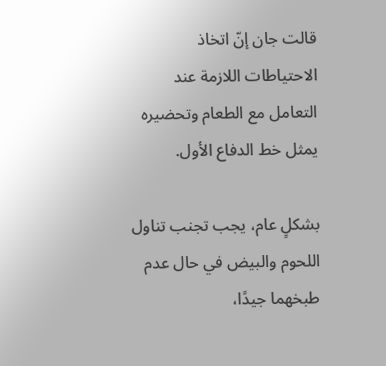قالت جان إنّ اتخاذ الاحتياطات اللازمة عند التعامل مع الطعام وتحضيره يمثل خط الدفاع الأول.

بشكلٍ عام، يجب تجنب تناول اللحوم والبيض في حال عدم طبخهما جيدًا،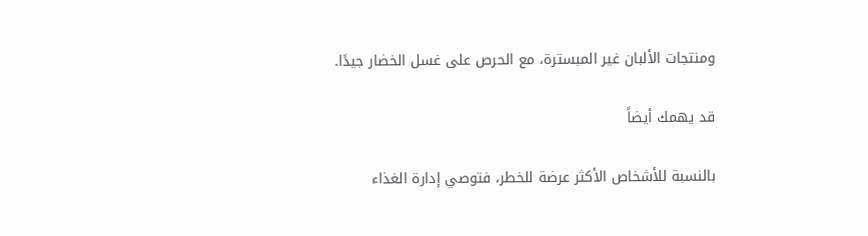ومنتجات الألبان غير المبسترة، مع الحرص على غسل الخضار جيدًا.

قد يهمك أيضاً

بالنسبة للأشخاص الأكثر عرضة للخطر، فتوصي إدارة الغذاء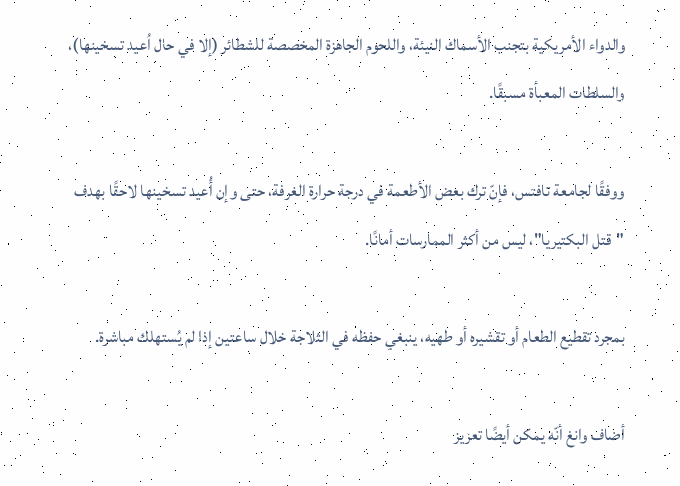والدواء الأمريكية بتجنب الأسماك النيئة، واللحوم الجاهزة المخصصة للشطائر (إلا في حال اُعيد تسخينها)، والسلطات المعبأة مسبقًا.

ووفقًا لجامعة تافتس، فإنّ ترك بعض الأطعمة في درجة حرارة الغرفة، حتى وإن أُعيد تسخينها لاحقًا بهدف "قتل البكتيريا"، ليس من أكثر الممارسات أمانًا.

بمجرد تقطيع الطعام أو تقشيره أو طهيه، ينبغي حفظه في الثلاجة خلال ساعتين إذا لم يُستهلك مباشرة.

أضاف وانغ أنّه يمكن أيضًا تعزيز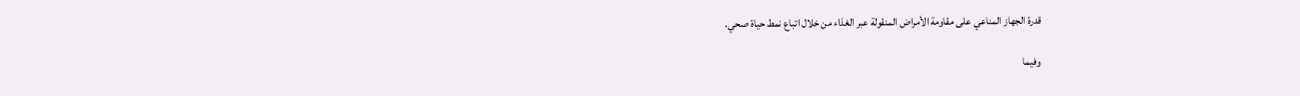قدرة الجهاز المناعي على مقاومة الأمراض المنقولة عبر الغذاء من خلال اتباع نمط حياة صحي.

وفيما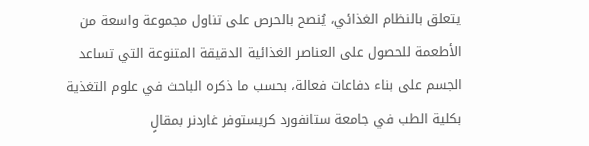يتعلق بالنظام الغذائي، يُنصح بالحرص على تناول مجموعة واسعة من الأطعمة للحصول على العناصر الغذائية الدقيقة المتنوعة التي تساعد الجسم على بناء دفاعات فعالة، بحسب ما ذكره الباحث في علوم التغذية بكلية الطب في جامعة ستانفورد كريستوفر غاردنر بمقالٍ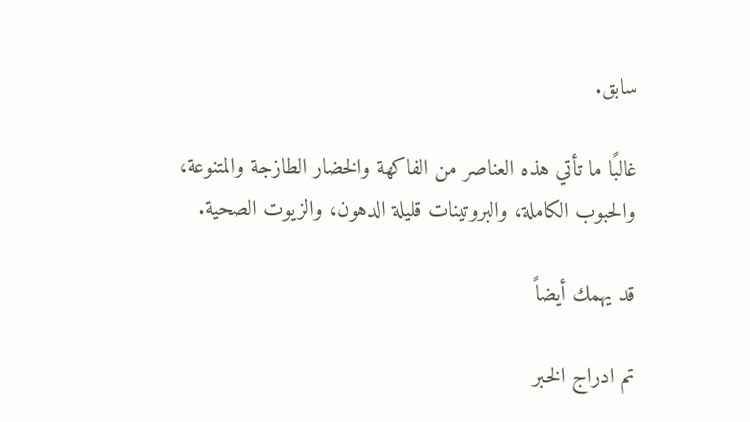سابق.

غالبًا ما تأتي هذه العناصر من الفاكهة والخضار الطازجة والمتنوعة، والحبوب الكاملة، والبروتينات قليلة الدهون، والزيوت الصحية.

قد يهمك أيضاً

تم ادراج الخبر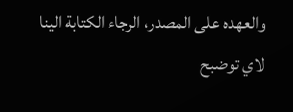والعهده على المصدر، الرجاء الكتابة الينا لاي توضبح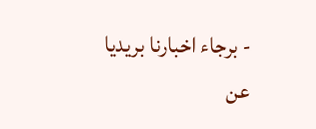- برجاء اخبارنا بريديا عن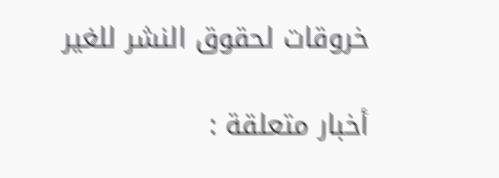خروقات لحقوق النشر للغير

أخبار متعلقة :